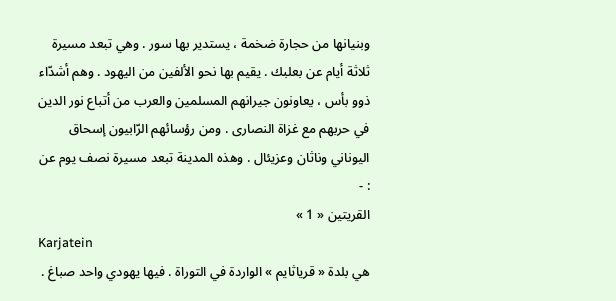وبنيانها من حجارة ضخمة ، يستدير بها سور . وهي تبعد مسيرة ثلاثة أيام عن بعلبك . يقيم بها نحو الألفين من اليهود . وهم أشدّاء ذوو بأس ، يعاونون جيرانهم المسلمين والعرب من أتباع نور الدين في حربهم مع غزاة النصارى . ومن رؤسائهم الرّابيون إسحاق اليوناني وناثان وعزيئال . وهذه المدينة تبعد مسيرة نصف يوم عن : -
القريتين « 1 »
Karjatein
هي بلدة « قرياثايم » الواردة في التوراة . فيها يهودي واحد صباغ .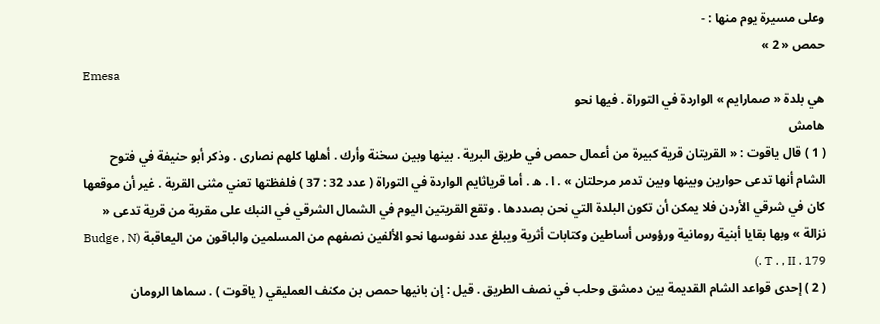وعلى مسيرة يوم منها : -
حمص « 2 »
Emesa
هي بلدة « صمارايم » الواردة في التوراة . فيها نحو
هامش
( 1 ) قال ياقوت : « القريتان قرية كبيرة من أعمال حمص في طريق البرية . بينها وبين سخنة وأرك . أهلها كلهم نصارى . وذكر أبو حنيفة في فتوح الشام أنها تدعى حوارين وبينها وبين تدمر مرحلتان » . ا . ه . أما قرياثايم الواردة في التوراة ( عدد 32 : 37 ) فلفظتها تعني مثنى القرية . غير أن موقعها كان في شرقي الأردن فلا يمكن أن تكون البلدة التي نحن بصددها . وتقع القريتين اليوم في الشمال الشرقي في النبك على مقربة من قرية تدعى « نزالة » وبها بقايا أبنية رومانية ورؤوس أساطين وكتابات أثرية ويبلغ عدد نفوسها نحو الألفين نصفهم من المسلمين والباقون من اليعاقبة (Budge , N . T . , II . 179)
( 2 ) إحدى قواعد الشام القديمة بين دمشق وحلب في نصف الطريق . قيل : إن بانيها حمص بن مكنف العمليقي ( ياقوت ) . سماها الرومان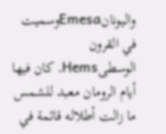واليونانEmesaوسميت في القرون الوسطىHems. كان فيها أيام الرومان معبد للشمس ما زالت أطلاله قائمة في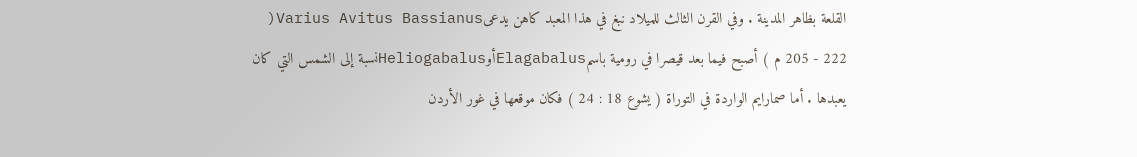القلعة بظاهر المدينة . وفي القرن الثالث للميلاد نبغ في هذا المعبد كاهن يدعىVarius Avitus Bassianus( 205 - 222 م ) أصبح فيما بعد قيصرا في رومية باسمElagabalusأوHeliogabalusنسبة إلى الشمس التي كان يعبدها . أما صمارايم الواردة في التوراة ( يشوع 18 : 24 ) فكان موقعها في غور الأردن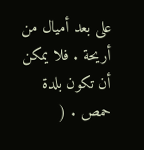على بعد أميال من أريحة . فلا يمكن أن تكون بلدة حمص . (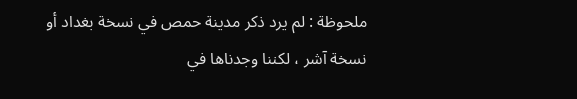ملحوظة : لم يرد ذكر مدينة حمص في نسخة بغداد أو نسخة آشر ، لكننا وجدناها في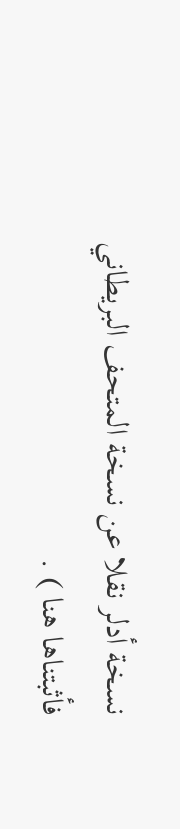نسخة أدلر نقلا عن نسخة المتحف البريطاني فأثبتناها هنا ) .